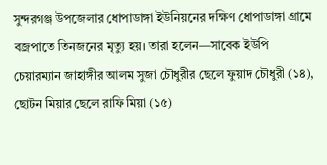সুন্দরগঞ্জ উপজেলার ধোপাডাঙ্গা ইউনিয়নের দক্ষিণ ধোপাডাঙ্গা গ্রামে বজ্রপাতে তিনজনের মৃত্যু হয়। তারা হলেন—সাবেক ইউপি চেয়ারম্যান জাহাঙ্গীর আলম সুজা চৌধুরীর ছেলে ফুয়াদ চৌধুরী (১৪), ছোটন মিয়ার ছেলে রাফি মিয়া (১৫)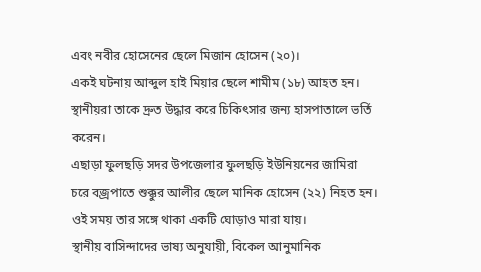এবং নবীর হোসেনের ছেলে মিজান হোসেন (২০)।
একই ঘটনায় আব্দুল হাই মিয়ার ছেলে শামীম (১৮) আহত হন। স্থানীয়রা তাকে দ্রুত উদ্ধার করে চিকিৎসার জন্য হাসপাতালে ভর্তি করেন।
এছাড়া ফুলছড়ি সদর উপজেলার ফুলছড়ি ইউনিয়নের জামিরা চরে বজ্রপাতে শুক্কুর আলীর ছেলে মানিক হোসেন (২২) নিহত হন। ওই সময় তার সঙ্গে থাকা একটি ঘোড়াও মারা যায়।
স্থানীয় বাসিন্দাদের ভাষ্য অনুযায়ী, বিকেল আনুমানিক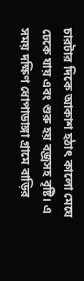চারটার দিকে আকাশ হঠাৎ কালো মেঘে ঢেকে যায় এবং শুরু হয় বজ্রসহ বৃষ্টি। এ সময় দক্ষিণ ধোপাডাঙ্গা গ্রামে বাড়ির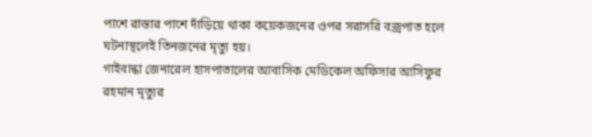পাশে রাস্তার পাশে দাঁড়িয়ে থাকা কয়েকজনের ওপর সরাসরি বজ্রপাত হলে ঘটনাস্থলেই তিনজনের মৃত্যু হয়।
গাইবান্ধা জেনারেল হাসপাতালের আবাসিক মেডিকেল অফিসার আসিফুর রহমান মৃত্যুর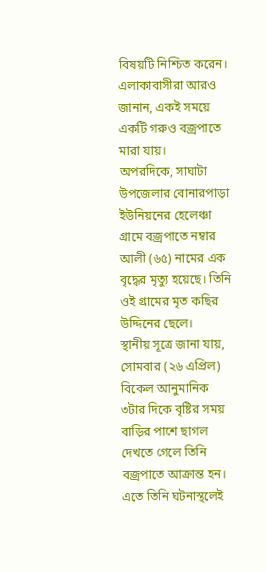বিষয়টি নিশ্চিত করেন। এলাকাবাসীরা আরও জানান, একই সময়ে একটি গরুও বজ্রপাতে মারা যায়।
অপরদিকে, সাঘাটা উপজেলার বোনারপাড়া ইউনিয়নের হেলেঞ্চা গ্রামে বজ্রপাতে নম্বার আলী (৬৫) নামের এক বৃদ্ধের মৃত্যু হয়েছে। তিনি ওই গ্রামের মৃত কছির উদ্দিনের ছেলে।
স্থানীয় সূত্রে জানা যায়, সোমবার (২৬ এপ্রিল) বিকেল আনুমানিক ৩টার দিকে বৃষ্টির সময় বাড়ির পাশে ছাগল দেখতে গেলে তিনি বজ্রপাতে আক্রান্ত হন। এতে তিনি ঘটনাস্থলেই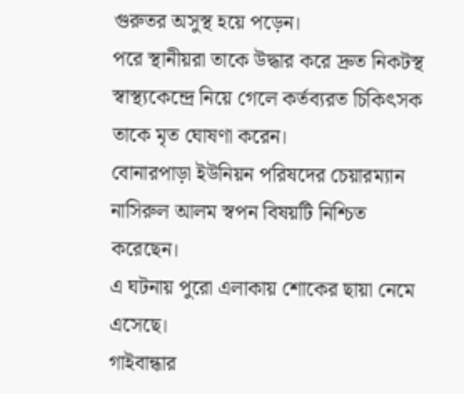গুরুতর অসুস্থ হয়ে পড়েন।
পরে স্থানীয়রা তাকে উদ্ধার করে দ্রুত নিকটস্থ স্বাস্থ্যকেন্দ্রে নিয়ে গেলে কর্তব্যরত চিকিৎসক তাকে মৃত ঘোষণা করেন।
বোনারপাড়া ইউনিয়ন পরিষদের চেয়ারম্যান নাসিরুল আলম স্বপন বিষয়টি নিশ্চিত করেছেন।
এ ঘটনায় পুরো এলাকায় শোকের ছায়া নেমে এসেছে।
গাইবান্ধার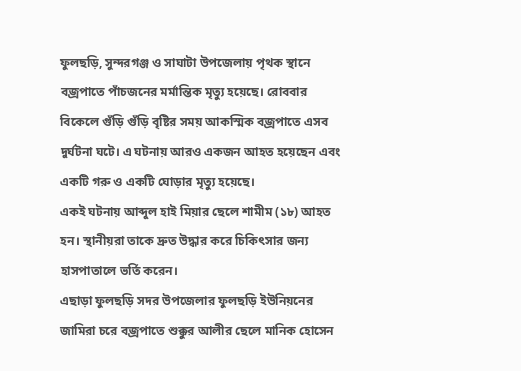ফুলছড়ি, সুন্দরগঞ্জ ও সাঘাটা উপজেলায় পৃথক স্থানে বজ্রপাতে পাঁচজনের মর্মান্তিক মৃত্যু হয়েছে। রোববার বিকেলে গুঁড়ি গুঁড়ি বৃষ্টির সময় আকস্মিক বজ্রপাতে এসব দুর্ঘটনা ঘটে। এ ঘটনায় আরও একজন আহত হয়েছেন এবং একটি গরু ও একটি ঘোড়ার মৃত্যু হয়েছে।
একই ঘটনায় আব্দুল হাই মিয়ার ছেলে শামীম (১৮) আহত হন। স্থানীয়রা তাকে দ্রুত উদ্ধার করে চিকিৎসার জন্য হাসপাতালে ভর্তি করেন।
এছাড়া ফুলছড়ি সদর উপজেলার ফুলছড়ি ইউনিয়নের জামিরা চরে বজ্রপাতে শুক্কুর আলীর ছেলে মানিক হোসেন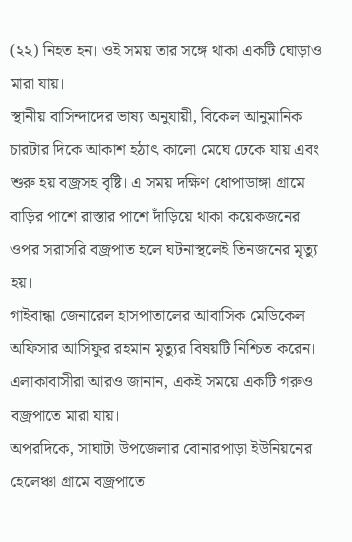(২২) নিহত হন। ওই সময় তার সঙ্গে থাকা একটি ঘোড়াও মারা যায়।
স্থানীয় বাসিন্দাদের ভাষ্য অনুযায়ী, বিকেল আনুমানিক চারটার দিকে আকাশ হঠাৎ কালো মেঘে ঢেকে যায় এবং শুরু হয় বজ্রসহ বৃষ্টি। এ সময় দক্ষিণ ধোপাডাঙ্গা গ্রামে বাড়ির পাশে রাস্তার পাশে দাঁড়িয়ে থাকা কয়েকজনের ওপর সরাসরি বজ্রপাত হলে ঘটনাস্থলেই তিনজনের মৃত্যু হয়।
গাইবান্ধা জেনারেল হাসপাতালের আবাসিক মেডিকেল অফিসার আসিফুর রহমান মৃত্যুর বিষয়টি নিশ্চিত করেন। এলাকাবাসীরা আরও জানান, একই সময়ে একটি গরুও বজ্রপাতে মারা যায়।
অপরদিকে, সাঘাটা উপজেলার বোনারপাড়া ইউনিয়নের হেলেঞ্চা গ্রামে বজ্রপাতে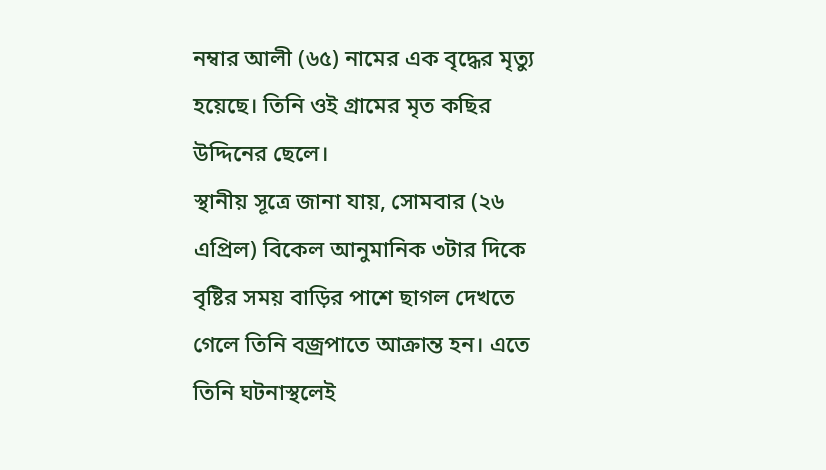নম্বার আলী (৬৫) নামের এক বৃদ্ধের মৃত্যু হয়েছে। তিনি ওই গ্রামের মৃত কছির উদ্দিনের ছেলে।
স্থানীয় সূত্রে জানা যায়, সোমবার (২৬ এপ্রিল) বিকেল আনুমানিক ৩টার দিকে বৃষ্টির সময় বাড়ির পাশে ছাগল দেখতে গেলে তিনি বজ্রপাতে আক্রান্ত হন। এতে তিনি ঘটনাস্থলেই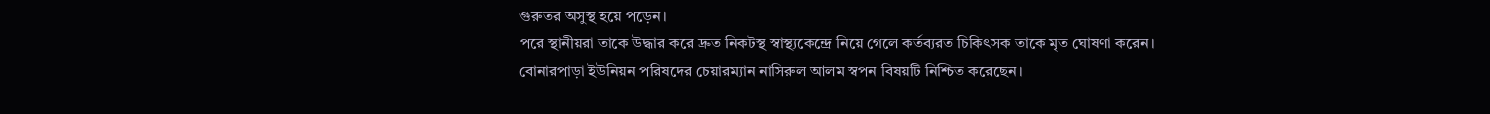গুরুতর অসুস্থ হয়ে পড়েন।
পরে স্থানীয়রা তাকে উদ্ধার করে দ্রুত নিকটস্থ স্বাস্থ্যকেন্দ্রে নিয়ে গেলে কর্তব্যরত চিকিৎসক তাকে মৃত ঘোষণা করেন।
বোনারপাড়া ইউনিয়ন পরিষদের চেয়ারম্যান নাসিরুল আলম স্বপন বিষয়টি নিশ্চিত করেছেন।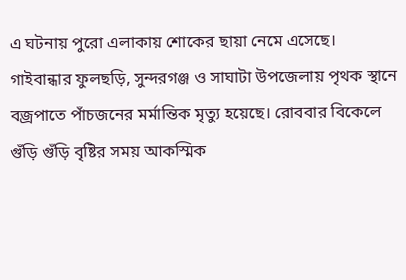এ ঘটনায় পুরো এলাকায় শোকের ছায়া নেমে এসেছে।
গাইবান্ধার ফুলছড়ি, সুন্দরগঞ্জ ও সাঘাটা উপজেলায় পৃথক স্থানে বজ্রপাতে পাঁচজনের মর্মান্তিক মৃত্যু হয়েছে। রোববার বিকেলে গুঁড়ি গুঁড়ি বৃষ্টির সময় আকস্মিক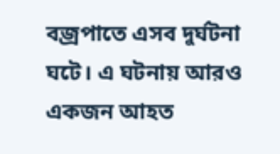বজ্রপাতে এসব দুর্ঘটনা ঘটে। এ ঘটনায় আরও একজন আহত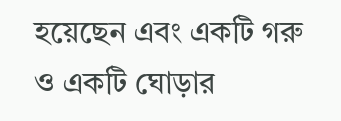হয়েছেন এবং একটি গরু ও একটি ঘোড়ার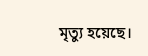মৃত্যু হয়েছে।